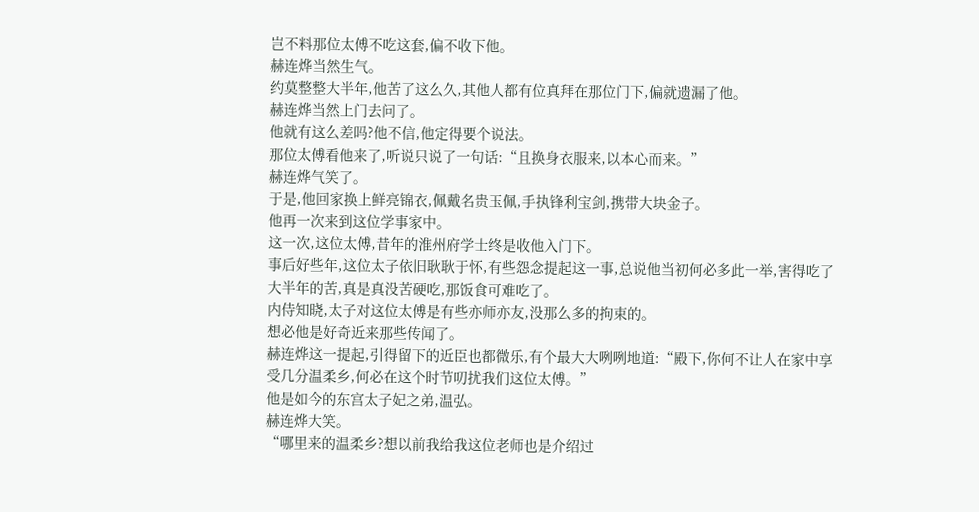岂不料那位太傅不吃这套,偏不收下他。
赫连烨当然生气。
约莫整整大半年,他苦了这么久,其他人都有位真拜在那位门下,偏就遗漏了他。
赫连烨当然上门去问了。
他就有这么差吗?他不信,他定得要个说法。
那位太傅看他来了,听说只说了一句话:“且换身衣服来,以本心而来。”
赫连烨气笑了。
于是,他回家换上鲜亮锦衣,佩戴名贵玉佩,手执锋利宝剑,携带大块金子。
他再一次来到这位学事家中。
这一次,这位太傅,昔年的淮州府学士终是收他入门下。
事后好些年,这位太子依旧耿耿于怀,有些怨念提起这一事,总说他当初何必多此一举,害得吃了大半年的苦,真是真没苦硬吃,那饭食可难吃了。
内侍知晓,太子对这位太傅是有些亦师亦友,没那么多的拘束的。
想必他是好奇近来那些传闻了。
赫连烨这一提起,引得留下的近臣也都微乐,有个最大大咧咧地道:“殿下,你何不让人在家中享受几分温柔乡,何必在这个时节叨扰我们这位太傅。”
他是如今的东宫太子妃之弟,温弘。
赫连烨大笑。
“哪里来的温柔乡?想以前我给我这位老师也是介绍过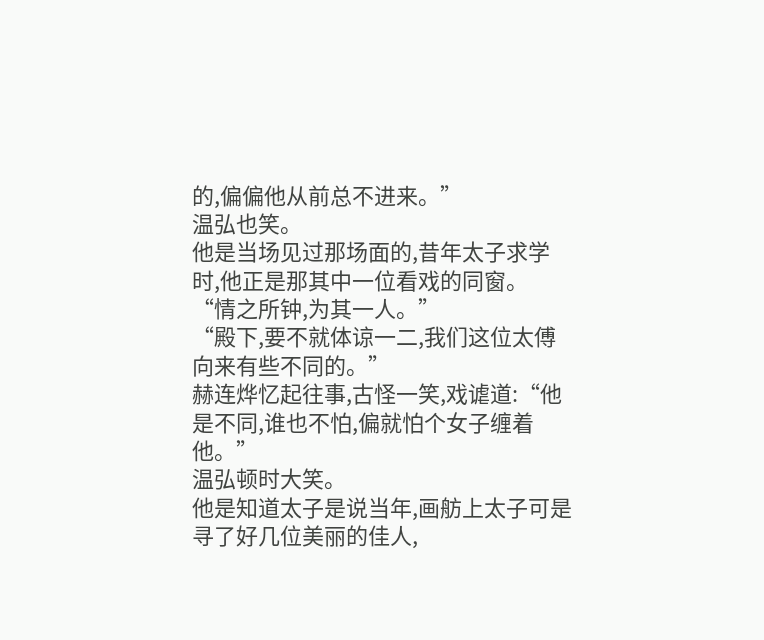的,偏偏他从前总不进来。”
温弘也笑。
他是当场见过那场面的,昔年太子求学时,他正是那其中一位看戏的同窗。
“情之所钟,为其一人。”
“殿下,要不就体谅一二,我们这位太傅向来有些不同的。”
赫连烨忆起往事,古怪一笑,戏谑道:“他是不同,谁也不怕,偏就怕个女子缠着他。”
温弘顿时大笑。
他是知道太子是说当年,画舫上太子可是寻了好几位美丽的佳人,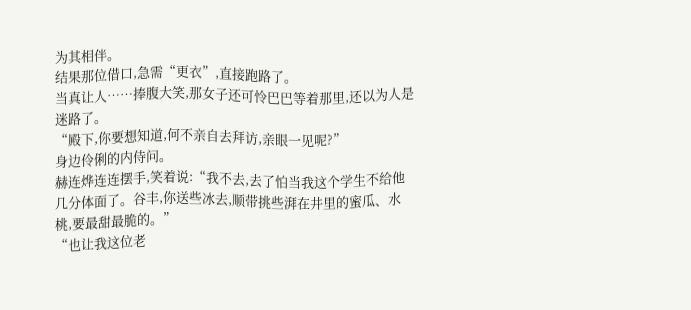为其相伴。
结果那位借口,急需“更衣”,直接跑路了。
当真让人……捧腹大笑,那女子还可怜巴巴等着那里,还以为人是迷路了。
“殿下,你要想知道,何不亲自去拜访,亲眼一见呢?”
身边伶俐的内侍问。
赫连烨连连摆手,笑着说:“我不去,去了怕当我这个学生不给他几分体面了。谷丰,你送些冰去,顺带挑些湃在井里的蜜瓜、水桃,要最甜最脆的。”
“也让我这位老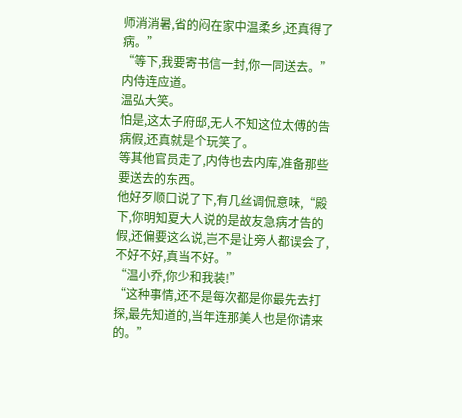师消消暑,省的闷在家中温柔乡,还真得了病。”
“等下,我要寄书信一封,你一同送去。”
内侍连应道。
温弘大笑。
怕是,这太子府邸,无人不知这位太傅的告病假,还真就是个玩笑了。
等其他官员走了,内侍也去内库,准备那些要送去的东西。
他好歹顺口说了下,有几丝调侃意味,“殿下,你明知夏大人说的是故友急病才告的假,还偏要这么说,岂不是让旁人都误会了,不好不好,真当不好。”
“温小乔,你少和我装!”
“这种事情,还不是每次都是你最先去打探,最先知道的,当年连那美人也是你请来的。”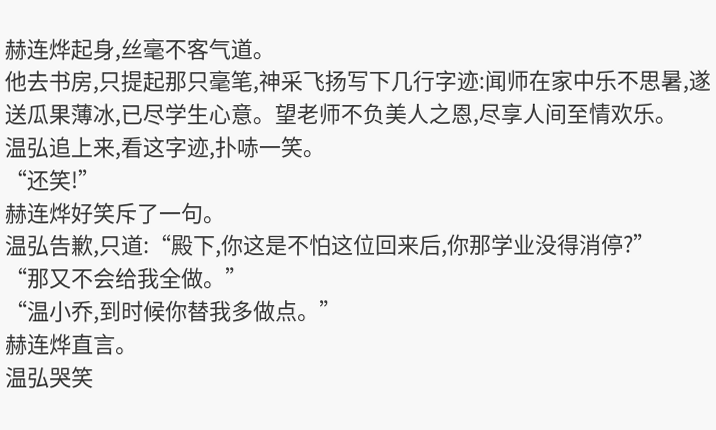赫连烨起身,丝毫不客气道。
他去书房,只提起那只毫笔,神采飞扬写下几行字迹:闻师在家中乐不思暑,遂送瓜果薄冰,已尽学生心意。望老师不负美人之恩,尽享人间至情欢乐。
温弘追上来,看这字迹,扑哧一笑。
“还笑!”
赫连烨好笑斥了一句。
温弘告歉,只道:“殿下,你这是不怕这位回来后,你那学业没得消停?”
“那又不会给我全做。”
“温小乔,到时候你替我多做点。”
赫连烨直言。
温弘哭笑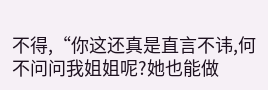不得,“你这还真是直言不讳,何不问问我姐姐呢?她也能做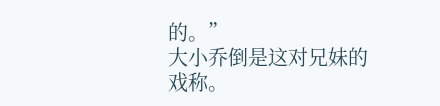的。”
大小乔倒是这对兄妹的戏称。